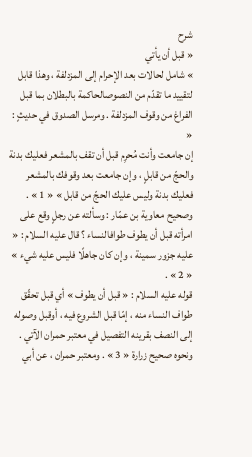شرح
« قبل أن يأتي
» شامل لحالات بعد الإحرام إلى المزدلفة ، وهذا قابل لتقييد ما تقدّم من النصوصالحاكمة بالبطلان بما قبل الفراغ من وقوف المزدلفة . ومرسل الصدوق في حديثٍ : «
إن جامعت وأنت مُحرِم قبل أن تقف بالمشعر فعليك بدنة والحجّ من قابلٍ ، وإن جامعت بعد وقوفك بالمشعر فعليك بدنة وليس عليك الحجّ من قابل » « 1 » .
وصحيح معاوية بن عمّار : وسألته عن رجلٍ وقع على امرأته قبل أن يطوف طوافالنساء ؟ قال عليه السلام : «
عليه جزور سمينة ، وإن كان جاهلًا فليس عليه شيء » « 2 » .
قوله عليه السلام : « قبل أن يطوف » أي قبل تحقّق طواف النساء منه ، إمّا قبل الشروع فيه ، أوقبل وصوله إلى النصف بقرينه التفصيل في معتبر حمران الآتي . ونحوه صحيح زرارة « 3 » . ومعتبر حمران ، عن أبي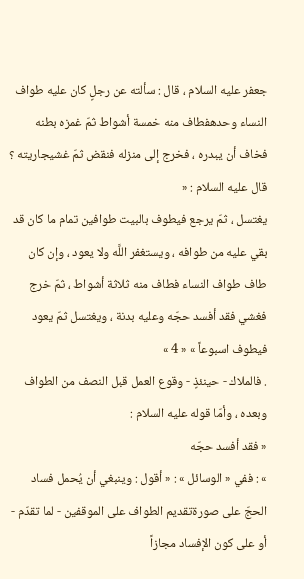جعفر عليه السلام ، قال : سألته عن رجلٍ كان عليه طواف النساء وحدهفطاف منه خمسة أشواط ثمّ غمزه بطنه فخاف أن يبدره ، فخرج إلى منزله فنقض ثمّ غشيجاريته ؟ قال عليه السلام : «
يغتسل ، ثمّ يرجع فيطوف بالبيت طوافين تمام ما كان قد بقي عليه من طوافه ، ويستغفر اللَّه ولا يعود ، وإن كان طاف طواف النساء فطاف منه ثلاثة أشواط ، ثمّ خرج فغشي فقد أفسد حجّه وعليه بدنة ، ويغتسل ثمّ يعود فيطوف اسبوعاً » « 4 »
. فالملاك - حينئذٍ - وقوع العمل قبل النصف من الطواف وبعده ، وأمّا قوله عليه السلام :
« فقد أفسد حجّه
» : ففي « الوسائل » : « أقول : وينبغي أن يُحمل فساد الحجّ على صورةتقديم الطواف على الموقفين - لما تقدّم - أو على كون الإفساد مجازاً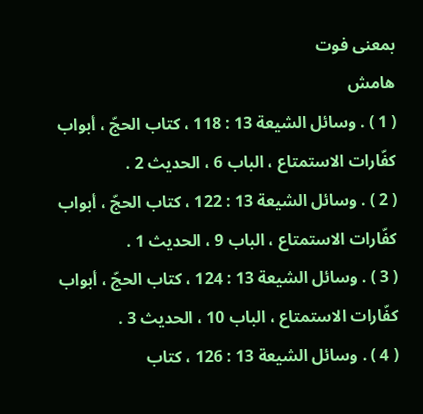بمعنى فوت
هامش
( 1 ) . وسائل الشيعة 13 : 118 ، كتاب الحجّ ، أبواب كفّارات الاستمتاع ، الباب 6 ، الحديث 2 .
( 2 ) . وسائل الشيعة 13 : 122 ، كتاب الحجّ ، أبواب كفّارات الاستمتاع ، الباب 9 ، الحديث 1 .
( 3 ) . وسائل الشيعة 13 : 124 ، كتاب الحجّ ، أبواب كفّارات الاستمتاع ، الباب 10 ، الحديث 3 .
( 4 ) . وسائل الشيعة 13 : 126 ، كتاب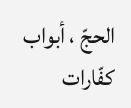الحجّ ، أبواب كفّارات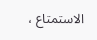الاستمتاع ،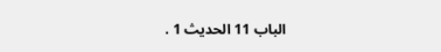الباب 11 الحديث 1 .